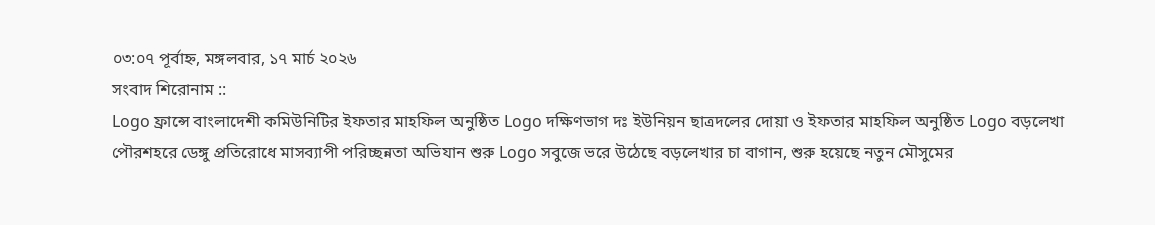০৩:০৭ পূর্বাহ্ন, মঙ্গলবার, ১৭ মার্চ ২০২৬
সংবাদ শিরোনাম ::
Logo ফ্রান্সে বাংলাদেশী কমিউনিটির ইফতার মাহফিল অনুষ্ঠিত Logo দক্ষিণভাগ দঃ ইউনিয়ন ছাত্রদলের দোয়া ও ইফতার মাহফিল অনুষ্ঠিত Logo বড়লেখা পৌরশহরে ডেঙ্গু প্রতিরোধে মাসব্যাপী পরিচ্ছন্নতা অভিযান শুরু Logo সবুজে ভরে উঠেছে বড়লেখার চা বাগান, শুরু হয়েছে নতুন মৌসুমের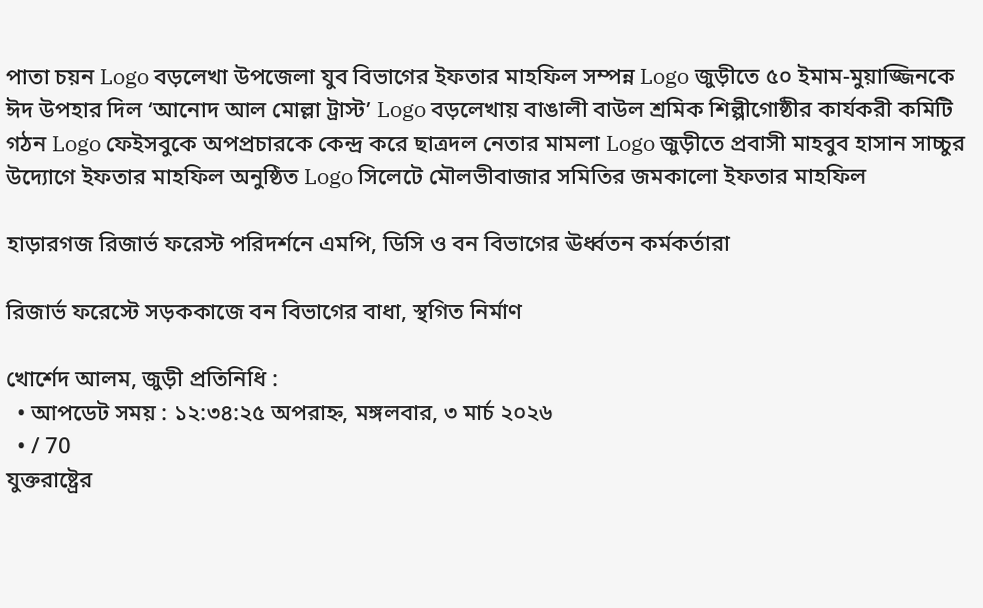পাতা চয়ন Logo বড়লেখা উপজেলা যুব বিভাগের ইফতার মাহফিল সম্পন্ন Logo জুড়ীতে ৫০ ইমাম-মুয়াজ্জিনকে ঈদ উপহার দিল ‘আনোদ আল মোল্লা ট্রাস্ট’ Logo বড়লেখায় বাঙালী বাউল শ্রমিক শিল্পীগোষ্ঠীর কার্যকরী কমিটি গঠন Logo ফেইসবুকে অপপ্রচারকে কেন্দ্র করে ছাত্রদল নেতার মামলা Logo জুড়ীতে প্রবাসী মাহবুব হাসান সাচ্চুর উদ্যোগে ইফতার মাহফিল অনুষ্ঠিত Logo সিলেটে মৌলভীবাজার সমিতির জমকালো ইফতার মাহফিল

হাড়ারগজ রিজার্ভ ফরেস্ট পরিদর্শনে এমপি, ডিসি ও বন বিভাগের ঊর্ধ্বতন কর্মকর্তারা

রিজার্ভ ফরেস্টে সড়ককাজে বন বিভাগের বাধা, স্থগিত নির্মাণ

খোর্শেদ আলম, জুড়ী প্রতিনিধি :
  • আপডেট সময় : ১২:৩৪:২৫ অপরাহ্ন, মঙ্গলবার, ৩ মার্চ ২০২৬
  • / 70
যুক্তরাষ্ট্রের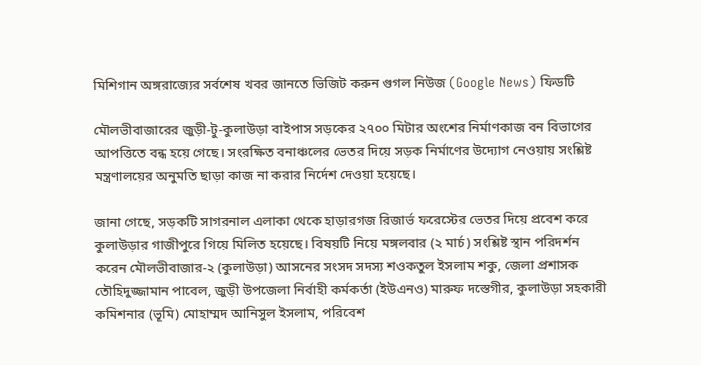মিশিগান অঙ্গরাজ্যের সর্বশেষ খবর জানতে ভিজিট করুন গুগল নিউজ (Google News) ফিডটি

মৌলভীবাজারের জুড়ী-টু-কুলাউড়া বাইপাস সড়কের ২৭০০ মিটার অংশের নির্মাণকাজ বন বিভাগের আপত্তিতে বন্ধ হয়ে গেছে। সংরক্ষিত বনাঞ্চলের ভেতর দিয়ে সড়ক নির্মাণের উদ্যোগ নেওয়ায় সংশ্লিষ্ট মন্ত্রণালয়ের অনুমতি ছাড়া কাজ না করার নির্দেশ দেওয়া হয়েছে।

জানা গেছে, সড়কটি সাগরনাল এলাকা থেকে হাড়ারগজ রিজার্ভ ফরেস্টের ভেতর দিয়ে প্রবেশ করে কুলাউড়ার গাজীপুরে গিয়ে মিলিত হয়েছে। বিষয়টি নিয়ে মঙ্গলবার (২ মার্চ) সংশ্লিষ্ট স্থান পরিদর্শন করেন মৌলভীবাজার-২ (কুলাউড়া) আসনের সংসদ সদস্য শওকতুল ইসলাম শকু, জেলা প্রশাসক তৌহিদুজ্জামান পাবেল, জুড়ী উপজেলা নির্বাহী কর্মকর্তা (ইউএনও) মারুফ দস্তেগীর, কুলাউড়া সহকারী কমিশনার (ভূমি) মোহাম্মদ আনিসুল ইসলাম, পরিবেশ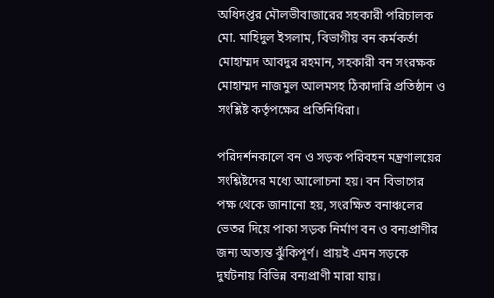অধিদপ্তর মৌলভীবাজারের সহকারী পরিচালক মো. মাহিদুল ইসলাম, বিভাগীয় বন কর্মকর্তা মোহাম্মদ আবদুর রহমান, সহকারী বন সংরক্ষক মোহাম্মদ নাজমুল আলমসহ ঠিকাদারি প্রতিষ্ঠান ও সংশ্লিষ্ট কর্তৃপক্ষের প্রতিনিধিরা।

পরিদর্শনকালে বন ও সড়ক পরিবহন মন্ত্রণালয়ের সংশ্লিষ্টদের মধ্যে আলোচনা হয়। বন বিভাগের পক্ষ থেকে জানানো হয়, সংরক্ষিত বনাঞ্চলের ভেতর দিয়ে পাকা সড়ক নির্মাণ বন ও বন্যপ্রাণীর জন্য অত্যন্ত ঝুঁকিপূর্ণ। প্রায়ই এমন সড়কে দুর্ঘটনায় বিভিন্ন বন্যপ্রাণী মারা যায়।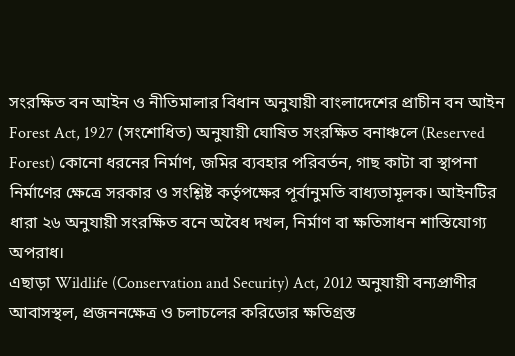সংরক্ষিত বন আইন ও নীতিমালার বিধান অনুযায়ী বাংলাদেশের প্রাচীন বন আইন Forest Act, 1927 (সংশোধিত) অনুযায়ী ঘোষিত সংরক্ষিত বনাঞ্চলে (Reserved Forest) কোনো ধরনের নির্মাণ, জমির ব্যবহার পরিবর্তন, গাছ কাটা বা স্থাপনা নির্মাণের ক্ষেত্রে সরকার ও সংশ্লিষ্ট কর্তৃপক্ষের পূর্বানুমতি বাধ্যতামূলক। আইনটির ধারা ২৬ অনুযায়ী সংরক্ষিত বনে অবৈধ দখল, নির্মাণ বা ক্ষতিসাধন শাস্তিযোগ্য অপরাধ।
এছাড়া Wildlife (Conservation and Security) Act, 2012 অনুযায়ী বন্যপ্রাণীর আবাসস্থল, প্রজননক্ষেত্র ও চলাচলের করিডোর ক্ষতিগ্রস্ত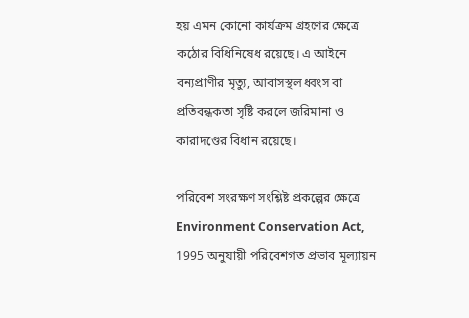হয় এমন কোনো কার্যক্রম গ্রহণের ক্ষেত্রে কঠোর বিধিনিষেধ রয়েছে। এ আইনে বন্যপ্রাণীর মৃত্যু, আবাসস্থল ধ্বংস বা প্রতিবন্ধকতা সৃষ্টি করলে জরিমানা ও কারাদণ্ডের বিধান রয়েছে।

পরিবেশ সংরক্ষণ সংশ্লিষ্ট প্রকল্পের ক্ষেত্রে Environment Conservation Act, 1995 অনুযায়ী পরিবেশগত প্রভাব মূল্যায়ন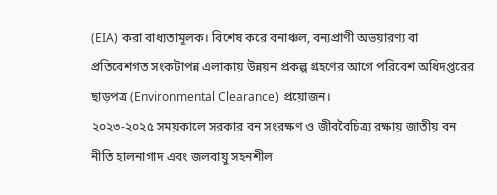(EIA) করা বাধ্যতামূলক। বিশেষ করে বনাঞ্চল, বন্যপ্রাণী অভয়ারণ্য বা প্রতিবেশগত সংকটাপন্ন এলাকায় উন্নয়ন প্রকল্প গ্রহণের আগে পরিবেশ অধিদপ্তরের ছাড়পত্র (Environmental Clearance) প্রয়োজন।
২০২৩-২০২৫ সময়কালে সরকার বন সংরক্ষণ ও জীববৈচিত্র্য রক্ষায় জাতীয় বন নীতি হালনাগাদ এবং জলবায়ু সহনশীল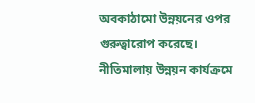অবকাঠামো উন্নয়নের ওপর গুরুত্বারোপ করেছে। নীতিমালায় উন্নয়ন কার্যক্রমে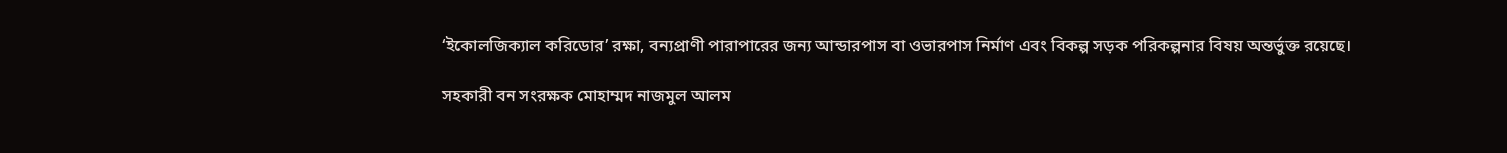‘ইকোলজিক্যাল করিডোর’ রক্ষা, বন্যপ্রাণী পারাপারের জন্য আন্ডারপাস বা ওভারপাস নির্মাণ এবং বিকল্প সড়ক পরিকল্পনার বিষয় অন্তর্ভুক্ত রয়েছে।

সহকারী বন সংরক্ষক মোহাম্মদ নাজমুল আলম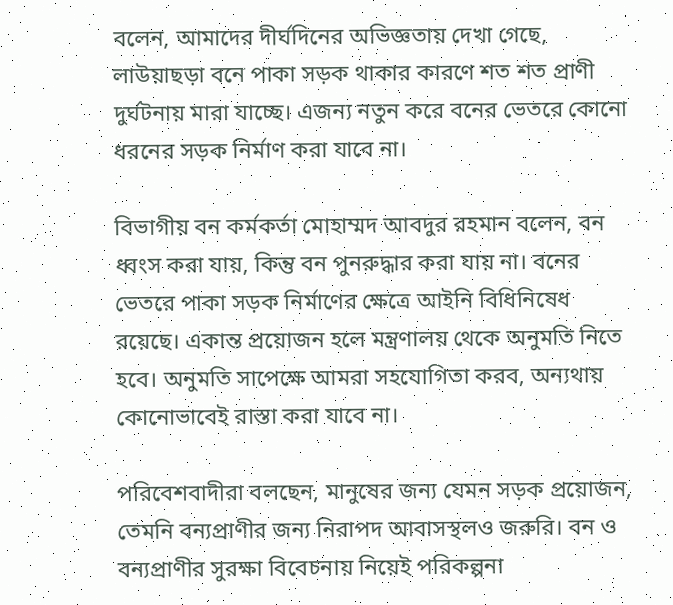বলেন, আমাদের দীর্ঘদিনের অভিজ্ঞতায় দেখা গেছে, লাউয়াছড়া বনে পাকা সড়ক থাকার কারণে শত শত প্রাণী দুর্ঘটনায় মারা যাচ্ছে। এজন্য নতুন করে বনের ভেতরে কোনো ধরনের সড়ক নির্মাণ করা যাবে না।

বিভাগীয় বন কর্মকর্তা মোহাম্মদ আবদুর রহমান বলেন, বন ধ্বংস করা যায়, কিন্তু বন পুনরুদ্ধার করা যায় না। বনের ভেতরে পাকা সড়ক নির্মাণের ক্ষেত্রে আইনি বিধিনিষেধ রয়েছে। একান্ত প্রয়োজন হলে মন্ত্রণালয় থেকে অনুমতি নিতে হবে। অনুমতি সাপেক্ষে আমরা সহযোগিতা করব, অন্যথায় কোনোভাবেই রাস্তা করা যাবে না।

পরিবেশবাদীরা বলছেন, মানুষের জন্য যেমন সড়ক প্রয়োজন, তেমনি বন্যপ্রাণীর জন্য নিরাপদ আবাসস্থলও জরুরি। বন ও বন্যপ্রাণীর সুরক্ষা বিবেচনায় নিয়েই পরিকল্পনা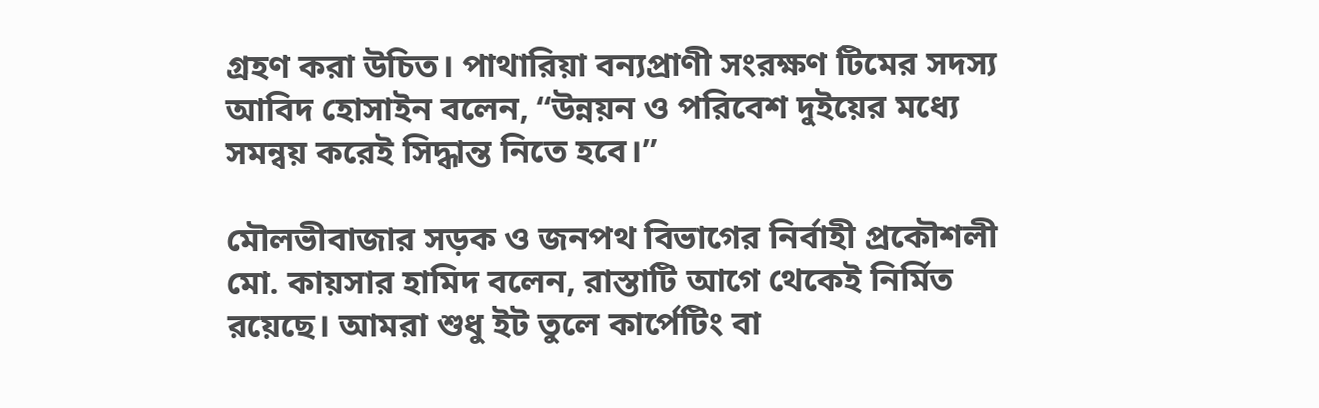গ্রহণ করা উচিত। পাথারিয়া বন্যপ্রাণী সংরক্ষণ টিমের সদস্য আবিদ হোসাইন বলেন, “উন্নয়ন ও পরিবেশ দুইয়ের মধ্যে সমন্বয় করেই সিদ্ধান্ত নিতে হবে।”

মৌলভীবাজার সড়ক ও জনপথ বিভাগের নির্বাহী প্রকৌশলী মো. কায়সার হামিদ বলেন, রাস্তাটি আগে থেকেই নির্মিত রয়েছে। আমরা শুধু ইট তুলে কার্পেটিং বা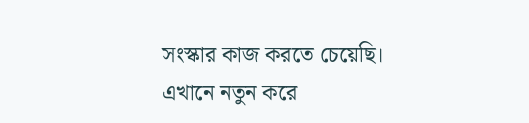সংস্কার কাজ করতে চেয়েছি। এখানে নতুন করে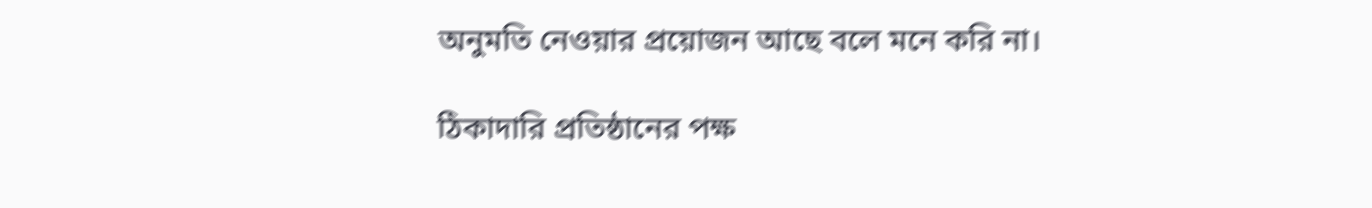অনুমতি নেওয়ার প্রয়োজন আছে বলে মনে করি না।

ঠিকাদারি প্রতিষ্ঠানের পক্ষ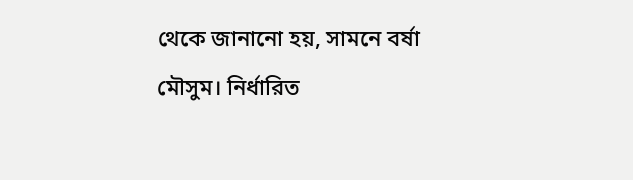থেকে জানানো হয়, সামনে বর্ষা মৌসুম। নির্ধারিত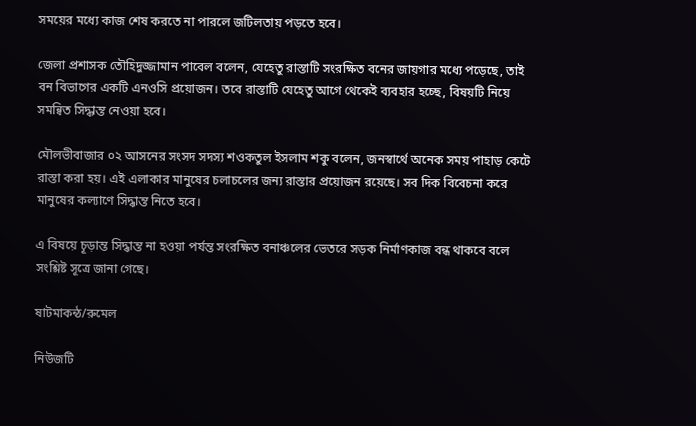সময়ের মধ্যে কাজ শেষ করতে না পারলে জটিলতায় পড়তে হবে।

জেলা প্রশাসক তৌহিদুজ্জামান পাবেল বলেন, যেহেতু রাস্তাটি সংরক্ষিত বনের জায়গার মধ্যে পড়েছে, তাই বন বিভাগের একটি এনওসি প্রয়োজন। তবে রাস্তাটি যেহেতু আগে থেকেই ব্যবহার হচ্ছে, বিষয়টি নিয়ে সমন্বিত সিদ্ধান্ত নেওয়া হবে।

মৌলভীবাজার ০২ আসনের সংসদ সদস্য শওকতুল ইসলাম শকু বলেন, জনস্বার্থে অনেক সময় পাহাড় কেটে রাস্তা করা হয়। এই এলাকার মানুষের চলাচলের জন্য রাস্তার প্রয়োজন রয়েছে। সব দিক বিবেচনা করে মানুষের কল্যাণে সিদ্ধান্ত নিতে হবে।

এ বিষয়ে চূড়ান্ত সিদ্ধান্ত না হওয়া পর্যন্ত সংরক্ষিত বনাঞ্চলের ভেতরে সড়ক নির্মাণকাজ বন্ধ থাকবে বলে সংশ্লিষ্ট সূত্রে জানা গেছে।

ষাটমাকন্ঠ/রুমেল

নিউজটি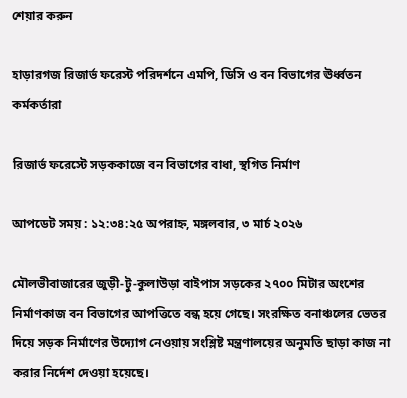শেয়ার করুন

হাড়ারগজ রিজার্ভ ফরেস্ট পরিদর্শনে এমপি, ডিসি ও বন বিভাগের ঊর্ধ্বতন কর্মকর্তারা

রিজার্ভ ফরেস্টে সড়ককাজে বন বিভাগের বাধা, স্থগিত নির্মাণ

আপডেট সময় : ১২:৩৪:২৫ অপরাহ্ন, মঙ্গলবার, ৩ মার্চ ২০২৬

মৌলভীবাজারের জুড়ী-টু-কুলাউড়া বাইপাস সড়কের ২৭০০ মিটার অংশের নির্মাণকাজ বন বিভাগের আপত্তিতে বন্ধ হয়ে গেছে। সংরক্ষিত বনাঞ্চলের ভেতর দিয়ে সড়ক নির্মাণের উদ্যোগ নেওয়ায় সংশ্লিষ্ট মন্ত্রণালয়ের অনুমতি ছাড়া কাজ না করার নির্দেশ দেওয়া হয়েছে।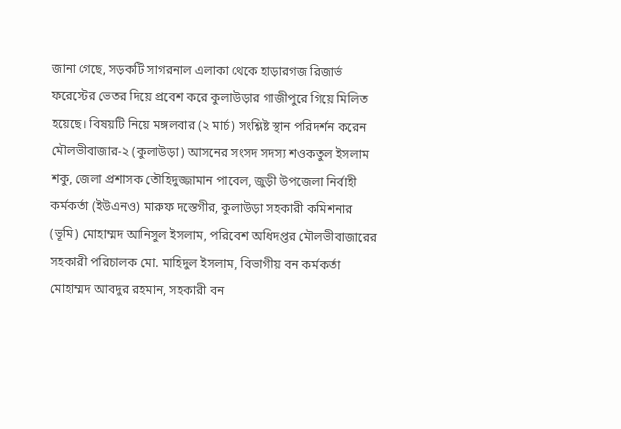জানা গেছে, সড়কটি সাগরনাল এলাকা থেকে হাড়ারগজ রিজার্ভ ফরেস্টের ভেতর দিয়ে প্রবেশ করে কুলাউড়ার গাজীপুরে গিয়ে মিলিত হয়েছে। বিষয়টি নিয়ে মঙ্গলবার (২ মার্চ) সংশ্লিষ্ট স্থান পরিদর্শন করেন মৌলভীবাজার-২ (কুলাউড়া) আসনের সংসদ সদস্য শওকতুল ইসলাম শকু, জেলা প্রশাসক তৌহিদুজ্জামান পাবেল, জুড়ী উপজেলা নির্বাহী কর্মকর্তা (ইউএনও) মারুফ দস্তেগীর, কুলাউড়া সহকারী কমিশনার (ভূমি) মোহাম্মদ আনিসুল ইসলাম, পরিবেশ অধিদপ্তর মৌলভীবাজারের সহকারী পরিচালক মো. মাহিদুল ইসলাম, বিভাগীয় বন কর্মকর্তা মোহাম্মদ আবদুর রহমান, সহকারী বন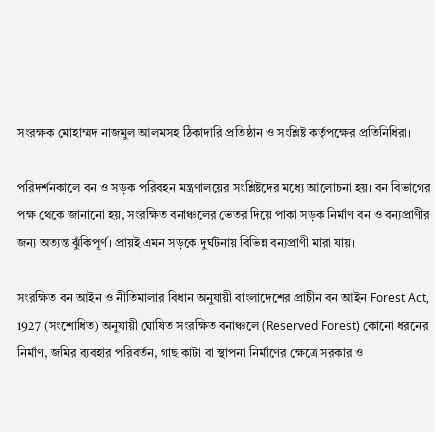সংরক্ষক মোহাম্মদ নাজমুল আলমসহ ঠিকাদারি প্রতিষ্ঠান ও সংশ্লিষ্ট কর্তৃপক্ষের প্রতিনিধিরা।

পরিদর্শনকালে বন ও সড়ক পরিবহন মন্ত্রণালয়ের সংশ্লিষ্টদের মধ্যে আলোচনা হয়। বন বিভাগের পক্ষ থেকে জানানো হয়, সংরক্ষিত বনাঞ্চলের ভেতর দিয়ে পাকা সড়ক নির্মাণ বন ও বন্যপ্রাণীর জন্য অত্যন্ত ঝুঁকিপূর্ণ। প্রায়ই এমন সড়কে দুর্ঘটনায় বিভিন্ন বন্যপ্রাণী মারা যায়।

সংরক্ষিত বন আইন ও নীতিমালার বিধান অনুযায়ী বাংলাদেশের প্রাচীন বন আইন Forest Act, 1927 (সংশোধিত) অনুযায়ী ঘোষিত সংরক্ষিত বনাঞ্চলে (Reserved Forest) কোনো ধরনের নির্মাণ, জমির ব্যবহার পরিবর্তন, গাছ কাটা বা স্থাপনা নির্মাণের ক্ষেত্রে সরকার ও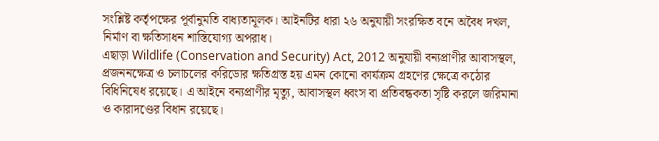সংশ্লিষ্ট কর্তৃপক্ষের পূর্বানুমতি বাধ্যতামূলক। আইনটির ধারা ২৬ অনুযায়ী সংরক্ষিত বনে অবৈধ দখল, নির্মাণ বা ক্ষতিসাধন শাস্তিযোগ্য অপরাধ।
এছাড়া Wildlife (Conservation and Security) Act, 2012 অনুযায়ী বন্যপ্রাণীর আবাসস্থল, প্রজননক্ষেত্র ও চলাচলের করিডোর ক্ষতিগ্রস্ত হয় এমন কোনো কার্যক্রম গ্রহণের ক্ষেত্রে কঠোর বিধিনিষেধ রয়েছে। এ আইনে বন্যপ্রাণীর মৃত্যু, আবাসস্থল ধ্বংস বা প্রতিবন্ধকতা সৃষ্টি করলে জরিমানা ও কারাদণ্ডের বিধান রয়েছে।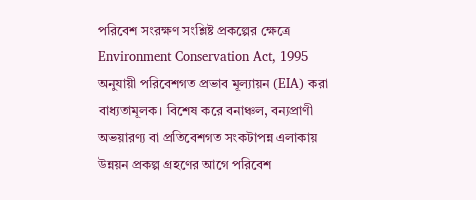পরিবেশ সংরক্ষণ সংশ্লিষ্ট প্রকল্পের ক্ষেত্রে Environment Conservation Act, 1995 অনুযায়ী পরিবেশগত প্রভাব মূল্যায়ন (EIA) করা বাধ্যতামূলক। বিশেষ করে বনাঞ্চল, বন্যপ্রাণী অভয়ারণ্য বা প্রতিবেশগত সংকটাপন্ন এলাকায় উন্নয়ন প্রকল্প গ্রহণের আগে পরিবেশ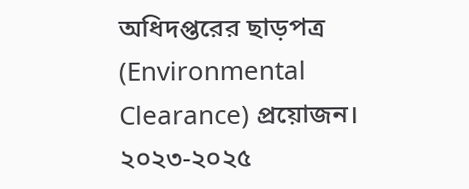অধিদপ্তরের ছাড়পত্র (Environmental Clearance) প্রয়োজন।
২০২৩-২০২৫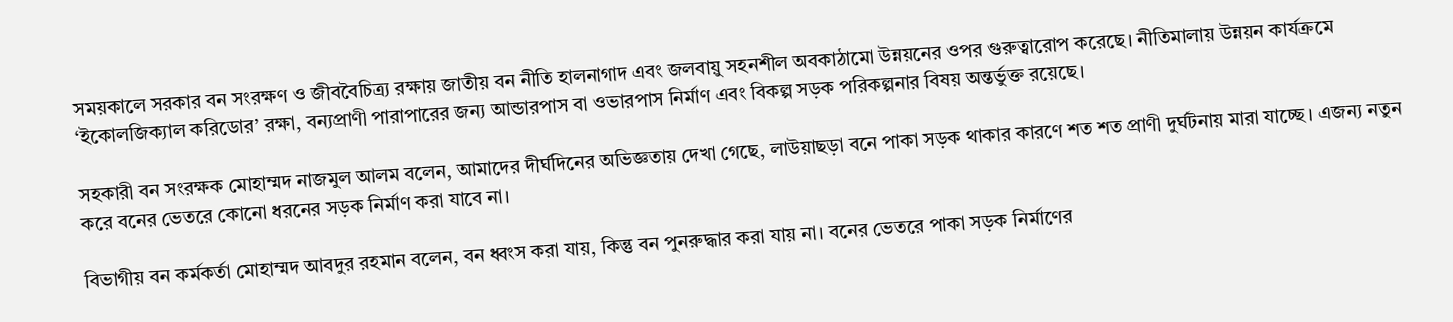সময়কালে সরকার বন সংরক্ষণ ও জীববৈচিত্র্য রক্ষায় জাতীয় বন নীতি হালনাগাদ এবং জলবায়ু সহনশীল অবকাঠামো উন্নয়নের ওপর গুরুত্বারোপ করেছে। নীতিমালায় উন্নয়ন কার্যক্রমে ‘ইকোলজিক্যাল করিডোর’ রক্ষা, বন্যপ্রাণী পারাপারের জন্য আন্ডারপাস বা ওভারপাস নির্মাণ এবং বিকল্প সড়ক পরিকল্পনার বিষয় অন্তর্ভুক্ত রয়েছে।

সহকারী বন সংরক্ষক মোহাম্মদ নাজমুল আলম বলেন, আমাদের দীর্ঘদিনের অভিজ্ঞতায় দেখা গেছে, লাউয়াছড়া বনে পাকা সড়ক থাকার কারণে শত শত প্রাণী দুর্ঘটনায় মারা যাচ্ছে। এজন্য নতুন করে বনের ভেতরে কোনো ধরনের সড়ক নির্মাণ করা যাবে না।

বিভাগীয় বন কর্মকর্তা মোহাম্মদ আবদুর রহমান বলেন, বন ধ্বংস করা যায়, কিন্তু বন পুনরুদ্ধার করা যায় না। বনের ভেতরে পাকা সড়ক নির্মাণের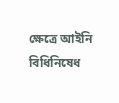ক্ষেত্রে আইনি বিধিনিষেধ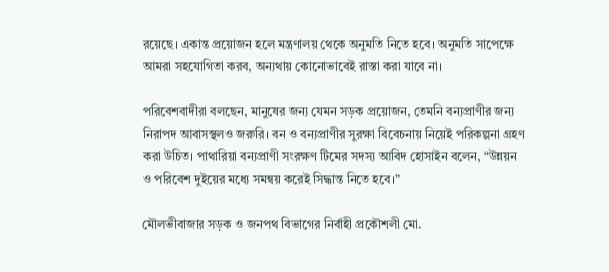রয়েছে। একান্ত প্রয়োজন হলে মন্ত্রণালয় থেকে অনুমতি নিতে হবে। অনুমতি সাপেক্ষে আমরা সহযোগিতা করব, অন্যথায় কোনোভাবেই রাস্তা করা যাবে না।

পরিবেশবাদীরা বলছেন, মানুষের জন্য যেমন সড়ক প্রয়োজন, তেমনি বন্যপ্রাণীর জন্য নিরাপদ আবাসস্থলও জরুরি। বন ও বন্যপ্রাণীর সুরক্ষা বিবেচনায় নিয়েই পরিকল্পনা গ্রহণ করা উচিত। পাথারিয়া বন্যপ্রাণী সংরক্ষণ টিমের সদস্য আবিদ হোসাইন বলেন, “উন্নয়ন ও পরিবেশ দুইয়ের মধ্যে সমন্বয় করেই সিদ্ধান্ত নিতে হবে।”

মৌলভীবাজার সড়ক ও জনপথ বিভাগের নির্বাহী প্রকৌশলী মো.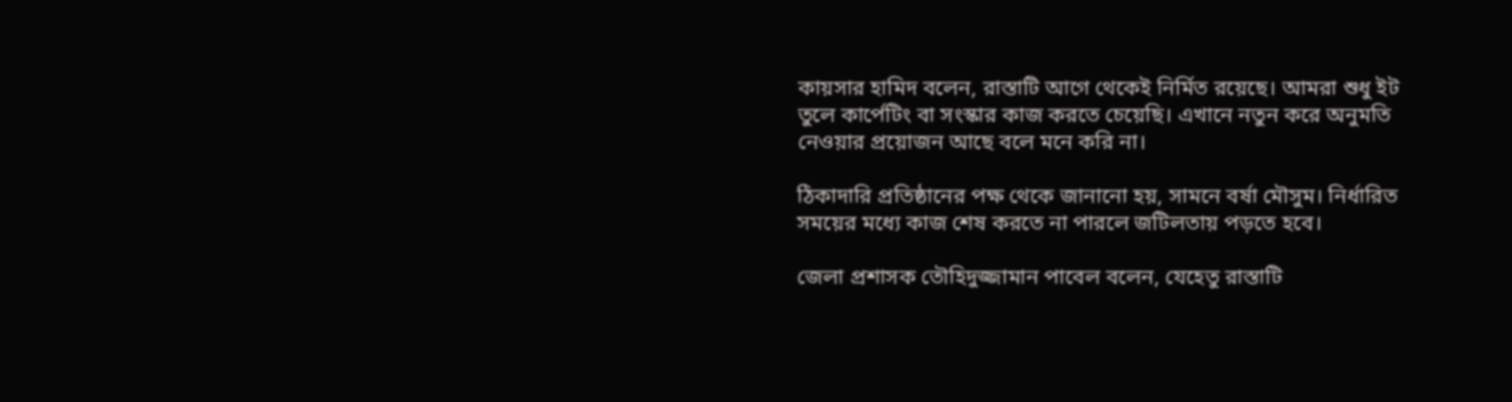কায়সার হামিদ বলেন, রাস্তাটি আগে থেকেই নির্মিত রয়েছে। আমরা শুধু ইট তুলে কার্পেটিং বা সংস্কার কাজ করতে চেয়েছি। এখানে নতুন করে অনুমতি নেওয়ার প্রয়োজন আছে বলে মনে করি না।

ঠিকাদারি প্রতিষ্ঠানের পক্ষ থেকে জানানো হয়, সামনে বর্ষা মৌসুম। নির্ধারিত সময়ের মধ্যে কাজ শেষ করতে না পারলে জটিলতায় পড়তে হবে।

জেলা প্রশাসক তৌহিদুজ্জামান পাবেল বলেন, যেহেতু রাস্তাটি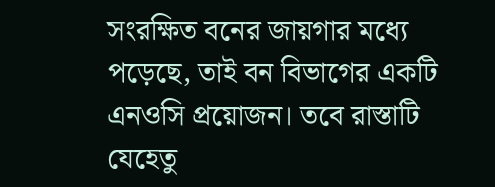সংরক্ষিত বনের জায়গার মধ্যে পড়েছে, তাই বন বিভাগের একটি এনওসি প্রয়োজন। তবে রাস্তাটি যেহেতু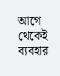আগে থেকেই ব্যবহার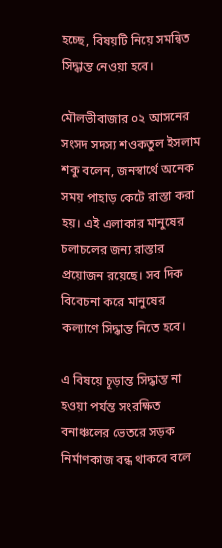হচ্ছে, বিষয়টি নিয়ে সমন্বিত সিদ্ধান্ত নেওয়া হবে।

মৌলভীবাজার ০২ আসনের সংসদ সদস্য শওকতুল ইসলাম শকু বলেন, জনস্বার্থে অনেক সময় পাহাড় কেটে রাস্তা করা হয়। এই এলাকার মানুষের চলাচলের জন্য রাস্তার প্রয়োজন রয়েছে। সব দিক বিবেচনা করে মানুষের কল্যাণে সিদ্ধান্ত নিতে হবে।

এ বিষয়ে চূড়ান্ত সিদ্ধান্ত না হওয়া পর্যন্ত সংরক্ষিত বনাঞ্চলের ভেতরে সড়ক নির্মাণকাজ বন্ধ থাকবে বলে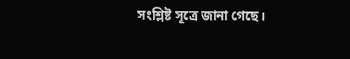সংশ্লিষ্ট সূত্রে জানা গেছে।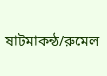ষাটমাকন্ঠ/রুমেল